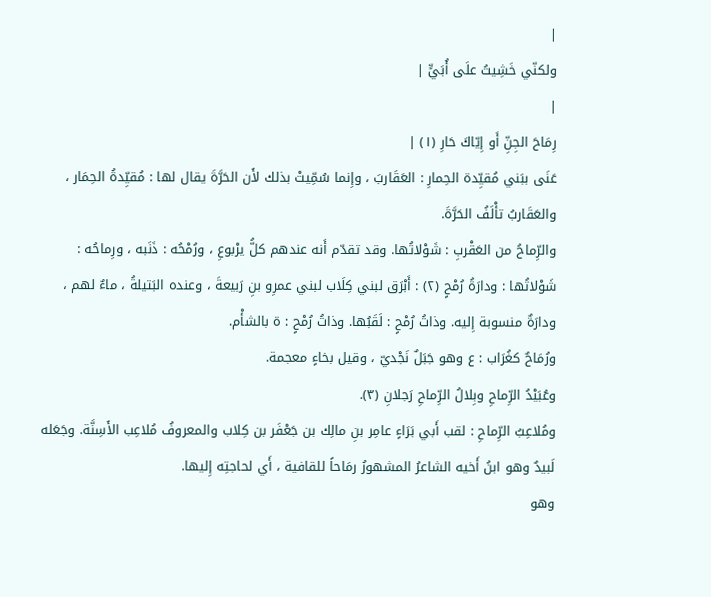|
ولكنّي خَشِيتُ علَى أُبَيٍّ |
|
رِمَاحَ الجِنِّ أَو إِيّاكَ حَارِ (١) |
عَنَى ببَني مُقيِّدة الحِمارِ : العَقَاربَ ، وإِنما سُمِّيتْ بذلك لأَن الحَرَّةَ يقال لها : مُقيِّدةُ الحِمَار ، والعَقَاربُ تأْلَفُ الحَرَّةَ.
والرِّماحُ من العَقْربِ : شَوْلاتُها. وقد تقدّم أَنه عندهم كلُّ يرْبوعِ ، ورُمْحُه : ذَنَبه ، ورِماحُه : شَوْلاتُها : ودارَةُ رُمْحٍ (٢) : أَبْرَق لبني كِلَاب لبني عمرِو بنِ رَبيعةَ ، وعنده البَتيلةُ ، ماءٌ لهم ، ودارَةٌ منسوبة إِليه. وذاتُ رُمْحٍ : لَقَبُها. وذاتُ رُمْحٍ : ة بالشأْم.
ورُمَاحٌ كغُرَاب : ع وهو جَبَلٌ نَجْديّ ، وقيل بخاءٍ معجمة.
وعُبَيْدُ الرِّماحِ وبِلالُ الرِّماحِ رَجلانِ (٣).
ومُلاعِبُ الرِّماحِ : لقب أَبي بَرَاءٍ عامِر بنِ مالِك بن جَعْفَر بن كِلاب والمعروفُ مُلاعِب الأَسِنَّة. وجَعَله لَبيدٌ وهو ابنُ أَخيه الشاعرُ المشهورُ رمَاحاً للقافية ، أَي لحاجتِه إِليها.
وهو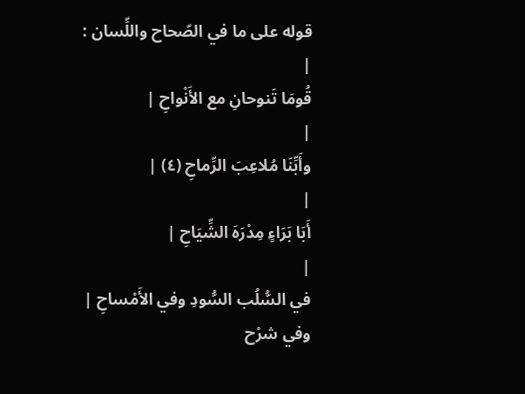قوله على ما في الصّحاح واللِّسان :
|
قُومَا تَنوحانِ مع الأَنْواحِ |
|
وأَبِّنَا مُلاعِبَ الرِّماحِ (٤) |
|
أَبَا بَرَاءٍ مِدْرَهَ الشِّيَاحِ |
|
في السُّلُب السُّودِ وفي الأَمْساحِ |
وفي شرْح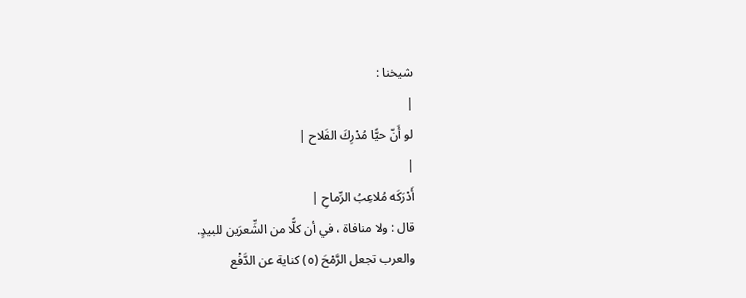شيخنا :
|
لو أَنّ حيًّا مُدْرِكَ الفَلاح |
|
أَدْرَكَه مُلاعِبُ الرِّماحِ |
قال : ولا منافاة ، في أن كلًّا من الشِّعرَين للبيدٍ.
والعرب تجعل الرَّمْحَ (٥) كناية عن الدَّفْع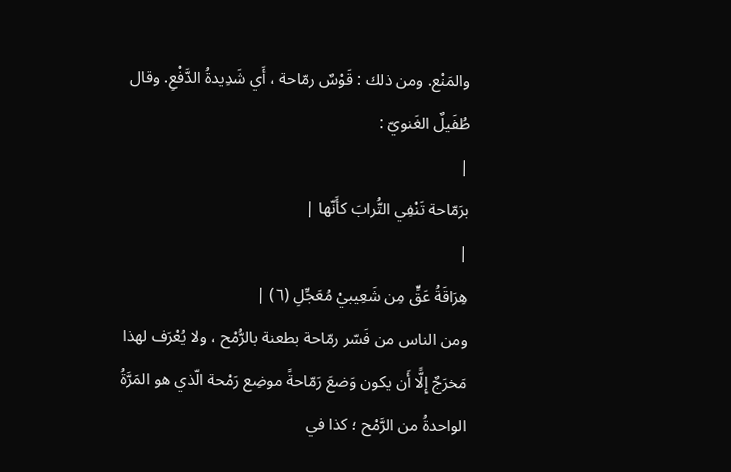والمَنْع. ومن ذلك : قَوْسٌ رمّاحة ، أَي شَدِيدةُ الدَّفْعِ. وقال طُفَيلٌ الغَنويّ :
|
برَمّاحة تَنْفِي التُّرابَ كأَنّها |
|
هِرَاقَةُ عَقٍّ مِن شَعِيبيْ مُعَجِّلِ (٦) |
ومن الناس من فَسّر رمّاحة بطعنة بالرُّمْح ، ولا يُعْرَف لهذا مَخرَجٌ إِلًّا أَن يكون وَضعَ رَمّاحةً موضِع رَمْحة الّذي هو المَرَّةُ الواحدةُ من الرَّمْح ؛ كذا في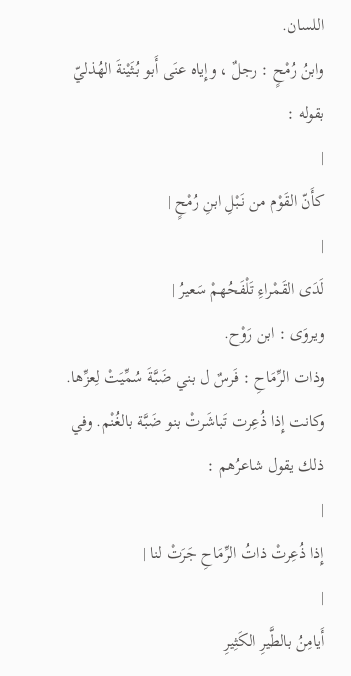اللسان.
وابنُ رُمْحٍ : رجلٌ ، وإِياه عنَى أَبو بُثَيْنةَ الهُذليّ بقوله :
|
كأَنّ القَوْم من نَبْلِ ابنِ رُمْحٍ |
|
لَدَى القَمْراءِ تَلْفَحُهمْ سَعيرُ |
ويروَى : ابن رَوْح.
وذات الرِّمَاحِ : فَرسٌ ل بني ضَبَّةَ سُمِّيَتْ لِعزِّها. وكانت إِذا ذُعِرت تَباشَرتْ بنو ضَبَّة بالغُنْم. وفي ذلك يقول شاعرُهم :
|
إِذا ذُعِرتْ ذاتُ الرِّمَاحِ جَرَتْ لنا |
|
أَيامِنُ بالطَّيرِ الكَثِيرِ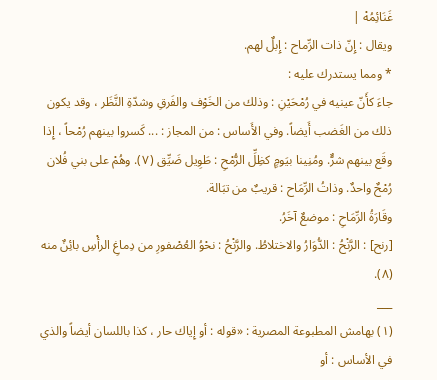غَنَائِمُهْ |
ويقال : إِنّ ذات الرِّماح : إِبلٌ لهم.
* ومما يستدرك عليه :
جاءَ كأَنّ عينيه في رُمْحَيْنِ : وذلك من الخَوْف والفَرقِ وشدّةِ النَّظَر ، وقد يكون ذلك من الغَضب أَيضاً. وفي الأَساس : من المجاز : ... كَسروا بينهم رُمْحاً ، إِذا وقَع بينهم شرٌّ. ومُنِينا بيَومٍ كظِلِّ الرُّمْحِ : طَوِيل ضَيِّق (٧). وهُمْ على بني فُلان رُمْحٌ واحدٌ. وذاتُ الرِّمَاح : قريبٌ من تبَالة.
وقَارَةُ الرِّمَاحِ : موضعٌ آخَرُ.
[رنح] : الرَّنْحُ : الدُّوَارُ والاختلاطُ. والرَّنْحُ : نحْوُ العُصْفورِ من دِماغِ الرأْسِ بائِنٌ منه (٨).
___
(١) بهامش المطبوعة المصرية : «قوله : أو إِياك حار ، كذا باللسان أيضاً والذي في الأساس : أو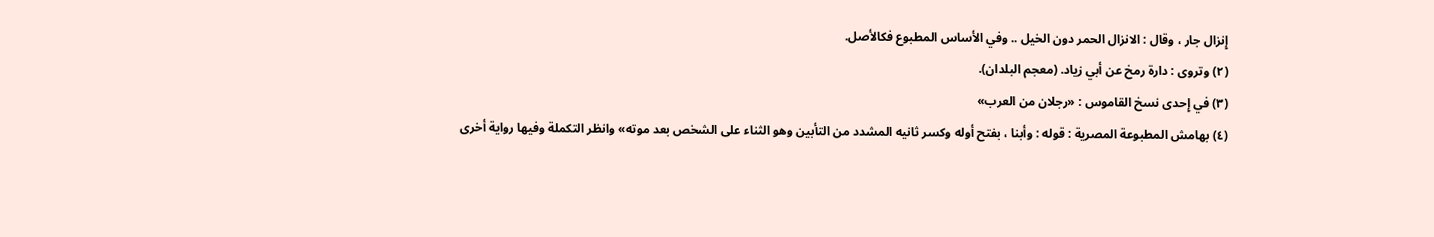إِنزال جار ، وقال : الانزال الحمر دون الخيل .. وفي الأساس المطبوع فكالأصل.
(٢) وتروى : دارة رمخ عن أبي زياد. (معجم البلدان).
(٣) في إِحدى نسخ القاموس : «رجلان من العرب»
(٤) بهامش المطبوعة المصرية : قوله : وأبنا ، بفتح أوله وكسر ثانيه المشدد من التأبين وهو الثناء على الشخص بعد موته» وانظر التكملة وفيها رواية أخرى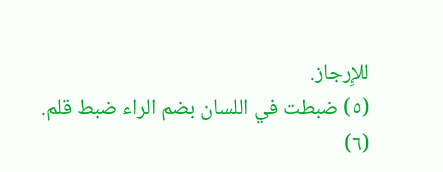للإِرجاز.
(٥) ضبطت في اللسان بضم الراء ضبط قلم.
(٦)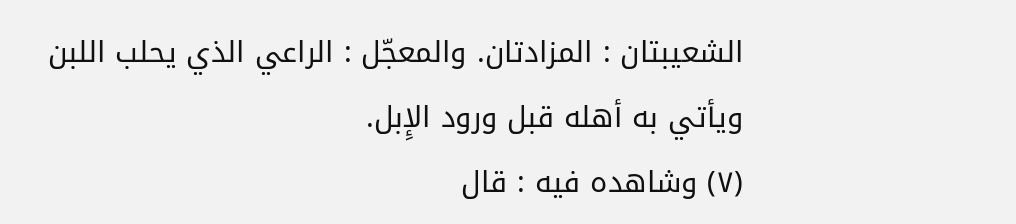الشعيبتان : المزادتان. والمعجّل : الراعي الذي يحلب اللبن ويأتي به أهله قبل ورود الإِبل.
(٧) وشاهده فيه : قال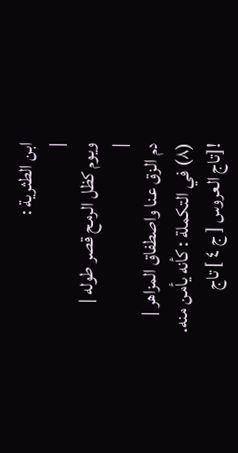ابن الطثرية :
|
ويوم كظل الرمح قصر طوله |
|
دم الزق عنا واصطفاق المزاهر |
(٨) في التكملة : كأنه يأمن منه.
![تاج العروس [ ج ٤ ] تاج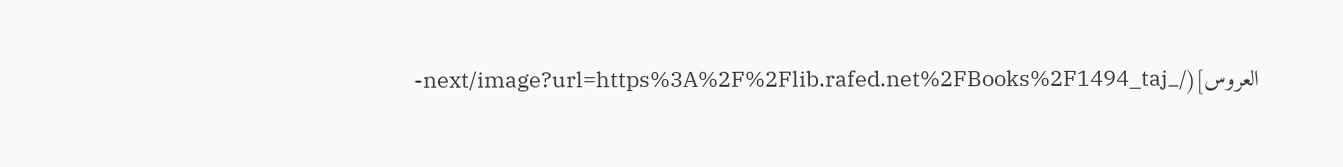العروس](/_next/image?url=https%3A%2F%2Flib.rafed.net%2FBooks%2F1494_taj-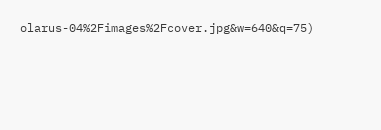olarus-04%2Fimages%2Fcover.jpg&w=640&q=75)